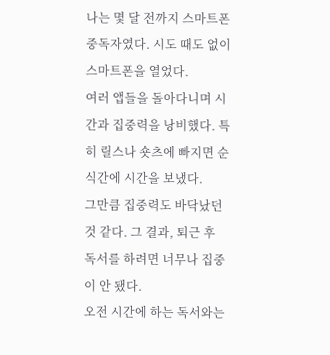나는 몇 달 전까지 스마트폰 중독자였다. 시도 때도 없이 스마트폰을 열었다.
여러 앱들을 돌아다니며 시간과 집중력을 낭비했다. 특히 릴스나 숏츠에 빠지면 순식간에 시간을 보냈다.
그만큼 집중력도 바닥났던 것 같다. 그 결과, 퇴근 후 독서를 하려면 너무나 집중이 안 됐다.
오전 시간에 하는 독서와는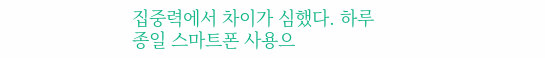집중력에서 차이가 심했다. 하루 종일 스마트폰 사용으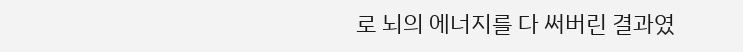로 뇌의 에너지를 다 써버린 결과였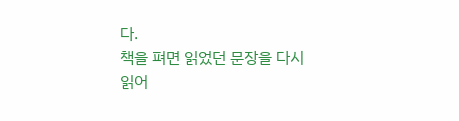다.
책을 펴면 읽었던 문장을 다시 읽어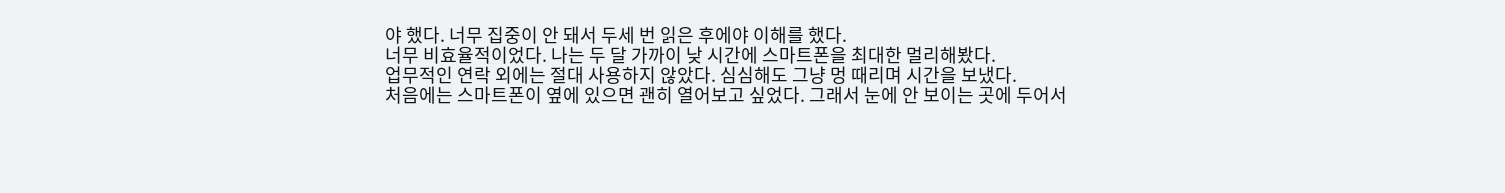야 했다. 너무 집중이 안 돼서 두세 번 읽은 후에야 이해를 했다.
너무 비효율적이었다. 나는 두 달 가까이 낮 시간에 스마트폰을 최대한 멀리해봤다.
업무적인 연락 외에는 절대 사용하지 않았다. 심심해도 그냥 멍 때리며 시간을 보냈다.
처음에는 스마트폰이 옆에 있으면 괜히 열어보고 싶었다. 그래서 눈에 안 보이는 곳에 두어서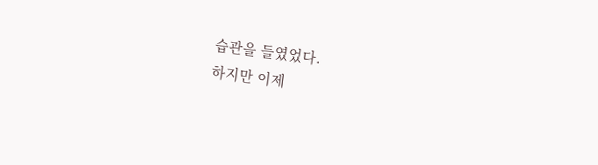습관을 들였었다.
하지만 이제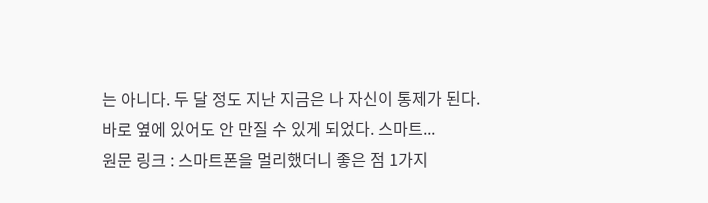는 아니다. 두 달 정도 지난 지금은 나 자신이 통제가 된다.
바로 옆에 있어도 안 만질 수 있게 되었다. 스마트...
원문 링크 : 스마트폰을 멀리했더니 좋은 점 1가지